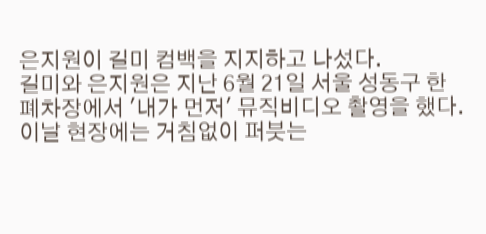은지원이 길미 컴백을 지지하고 나섰다.
길미와 은지원은 지난 6월 21일 서울 성동구 한 폐차장에서 '내가 먼저' 뮤직비디오 촬영을 했다. 이날 현장에는 거침없이 퍼붓는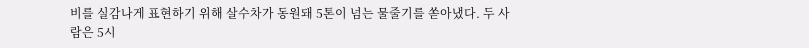비를 실감나게 표현하기 위해 살수차가 동원돼 5톤이 넘는 물줄기를 쏟아냈다. 두 사람은 5시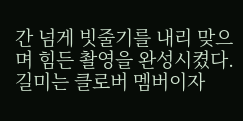간 넘게 빗줄기를 내리 맞으며 힘든 촬영을 완성시켰다. 길미는 클로버 멤버이자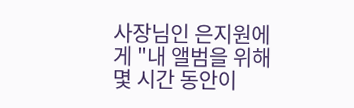사장님인 은지원에게 "내 앨범을 위해 몇 시간 동안이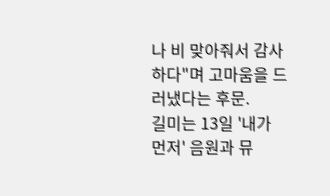나 비 맞아줘서 감사하다"며 고마움을 드러냈다는 후문.
길미는 13일 '내가 먼저' 음원과 뮤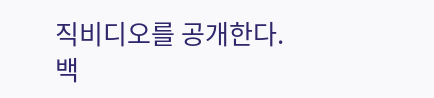직비디오를 공개한다.
백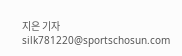지은 기자 silk781220@sportschosun.com